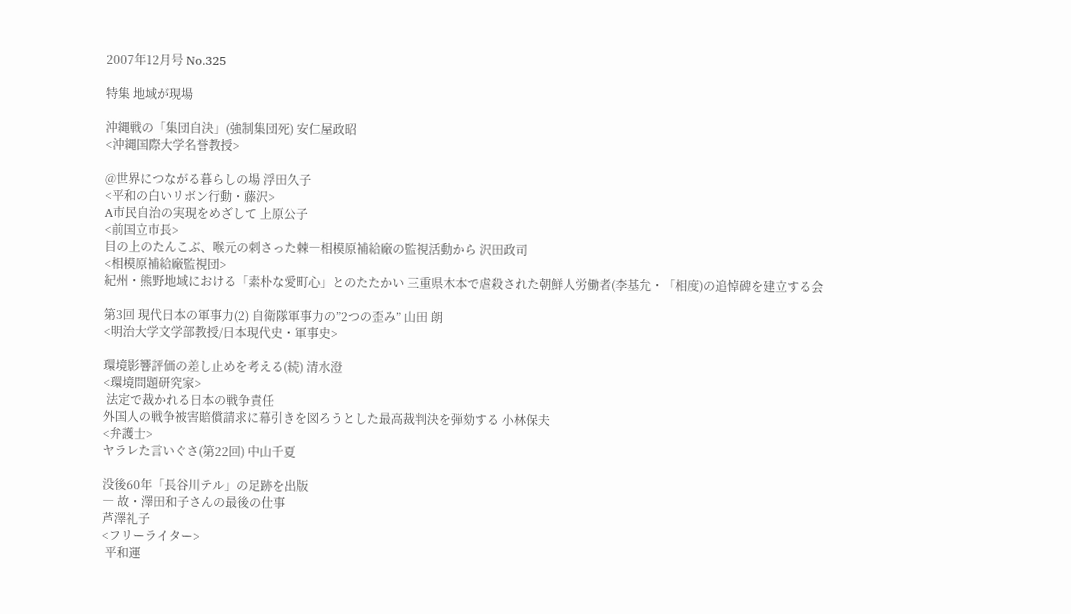2007年12月号 No.325

特集 地域が現場

沖縄戦の「集団自決」(強制集団死) 安仁屋政昭
<沖縄国際大学名誉教授>

@世界につながる暮らしの場 浮田久子
<平和の白いリボン行動・藤沢>
A市民自治の実現をめざして 上原公子
<前国立市長>
目の上のたんこぶ、喉元の刺さった棘―相模原補給廠の監視活動から 沢田政司
<相模原補給廠監視団>
紀州・熊野地域における「素朴な愛町心」とのたたかい 三重県木本で虐殺された朝鮮人労働者(李基允・「相度)の追悼碑を建立する会

第3回 現代日本の軍事力(2) 自衛隊軍事力の”2つの歪み” 山田 朗
<明治大学文学部教授/日本現代史・軍事史>

環境影響評価の差し止めを考える(続) 清水澄
<環境問題研究家>
 法定で裁かれる日本の戦争責任
外国人の戦争被害賠償請求に幕引きを図ろうとした最高裁判決を弾劾する 小林保夫
<弁護士>
ヤラレた言いぐさ(第22回) 中山千夏

没後60年「長谷川テル」の足跡を出版
― 故・澤田和子さんの最後の仕事
芦澤礼子
<フリーライター>
 平和運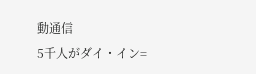動通信
5千人がダイ・イン=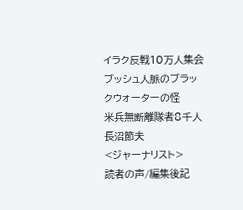イラク反戦10万人集会
ブッシュ人脈のブラックウォーターの怪
米兵無断離隊者8千人
長沼節夫
<ジャーナリスト>
読者の声/編集後記